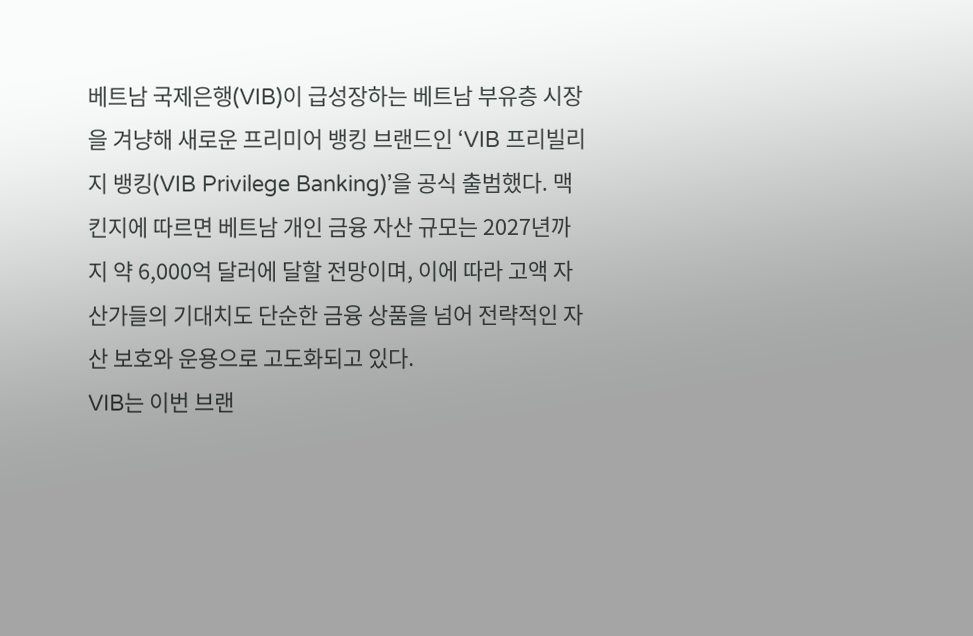베트남 국제은행(VIB)이 급성장하는 베트남 부유층 시장을 겨냥해 새로운 프리미어 뱅킹 브랜드인 ‘VIB 프리빌리지 뱅킹(VIB Privilege Banking)’을 공식 출범했다. 맥킨지에 따르면 베트남 개인 금융 자산 규모는 2027년까지 약 6,000억 달러에 달할 전망이며, 이에 따라 고액 자산가들의 기대치도 단순한 금융 상품을 넘어 전략적인 자산 보호와 운용으로 고도화되고 있다.
VIB는 이번 브랜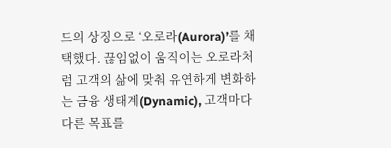드의 상징으로 ‘오로라(Aurora)’를 채택했다. 끊임없이 움직이는 오로라처럼 고객의 삶에 맞춰 유연하게 변화하는 금융 생태계(Dynamic), 고객마다 다른 목표를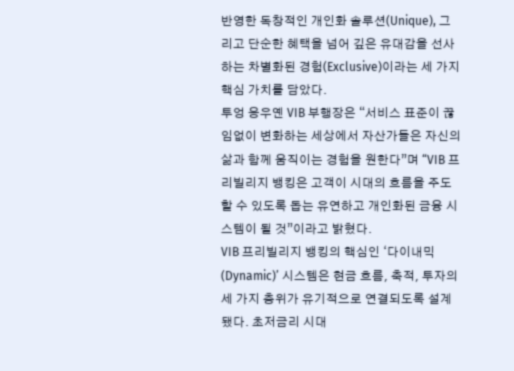반영한 독창적인 개인화 솔루션(Unique), 그리고 단순한 혜택을 넘어 깊은 유대감을 선사하는 차별화된 경험(Exclusive)이라는 세 가지 핵심 가치를 담았다.
투엉 응우옌 VIB 부행장은 “서비스 표준이 끊임없이 변화하는 세상에서 자산가들은 자신의 삶과 함께 움직이는 경험을 원한다”며 “VIB 프리빌리지 뱅킹은 고객이 시대의 흐름을 주도할 수 있도록 돕는 유연하고 개인화된 금융 시스템이 될 것”이라고 밝혔다.
VIB 프리빌리지 뱅킹의 핵심인 ‘다이내믹(Dynamic)’ 시스템은 현금 흐름, 축적, 투자의 세 가지 층위가 유기적으로 연결되도록 설계됐다. 초저금리 시대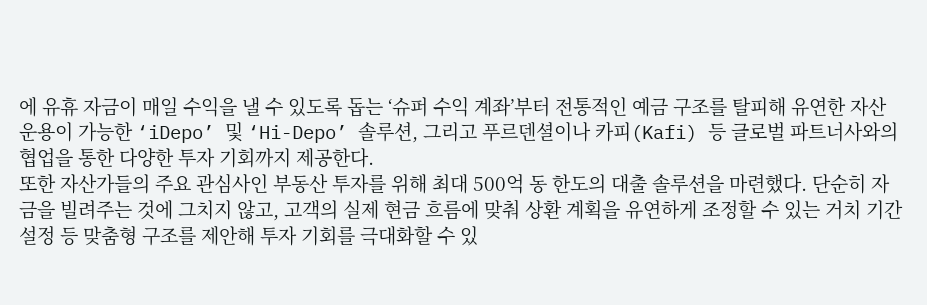에 유휴 자금이 매일 수익을 낼 수 있도록 돕는 ‘슈퍼 수익 계좌’부터 전통적인 예금 구조를 탈피해 유연한 자산 운용이 가능한 ‘iDepo’ 및 ‘Hi-Depo’ 솔루션, 그리고 푸르덴셜이나 카피(Kafi) 등 글로벌 파트너사와의 협업을 통한 다양한 투자 기회까지 제공한다.
또한 자산가들의 주요 관심사인 부동산 투자를 위해 최대 500억 동 한도의 대출 솔루션을 마련했다. 단순히 자금을 빌려주는 것에 그치지 않고, 고객의 실제 현금 흐름에 맞춰 상환 계획을 유연하게 조정할 수 있는 거치 기간 설정 등 맞춤형 구조를 제안해 투자 기회를 극대화할 수 있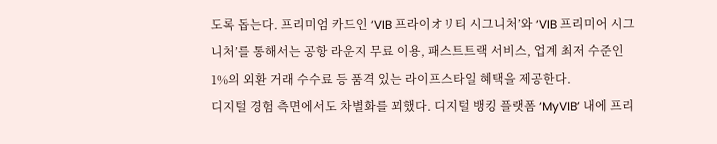도록 돕는다. 프리미엄 카드인 ‘VIB 프라이オリ티 시그니처’와 ‘VIB 프리미어 시그니처’를 통해서는 공항 라운지 무료 이용, 패스트트랙 서비스, 업계 최저 수준인 1%의 외환 거래 수수료 등 품격 있는 라이프스타일 혜택을 제공한다.
디지털 경험 측면에서도 차별화를 꾀했다. 디지털 뱅킹 플랫폼 ‘MyVIB’ 내에 프리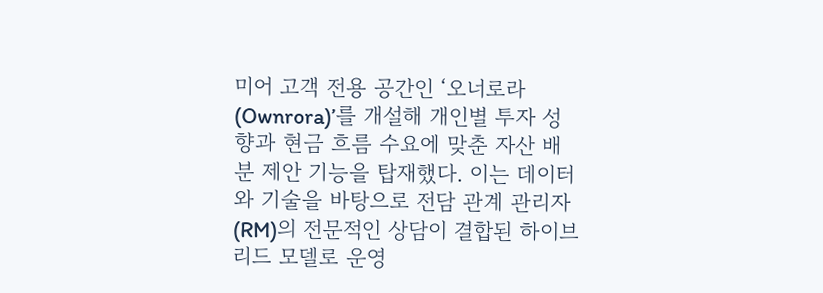미어 고객 전용 공간인 ‘오너로라(Ownrora)’를 개설해 개인별 투자 성향과 현금 흐름 수요에 맞춘 자산 배분 제안 기능을 탑재했다. 이는 데이터와 기술을 바탕으로 전담 관계 관리자(RM)의 전문적인 상담이 결합된 하이브리드 모델로 운영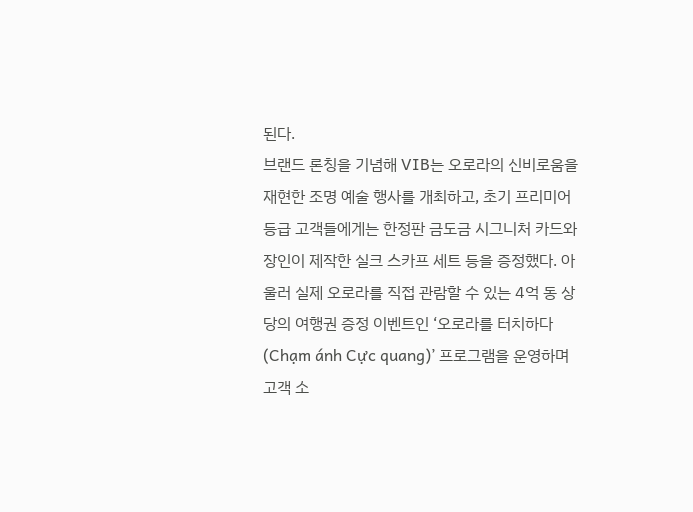된다.
브랜드 론칭을 기념해 VIB는 오로라의 신비로움을 재현한 조명 예술 행사를 개최하고, 초기 프리미어 등급 고객들에게는 한정판 금도금 시그니처 카드와 장인이 제작한 실크 스카프 세트 등을 증정했다. 아울러 실제 오로라를 직접 관람할 수 있는 4억 동 상당의 여행권 증정 이벤트인 ‘오로라를 터치하다(Chạm ánh Cực quang)’ 프로그램을 운영하며 고객 소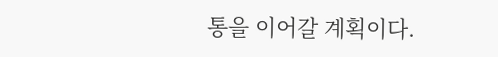통을 이어갈 계획이다.